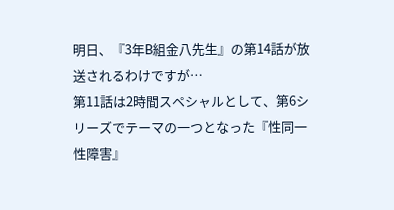明日、『3年B組金八先生』の第14話が放送されるわけですが…
第11話は2時間スペシャルとして、第6シリーズでテーマの一つとなった『性同一性障害』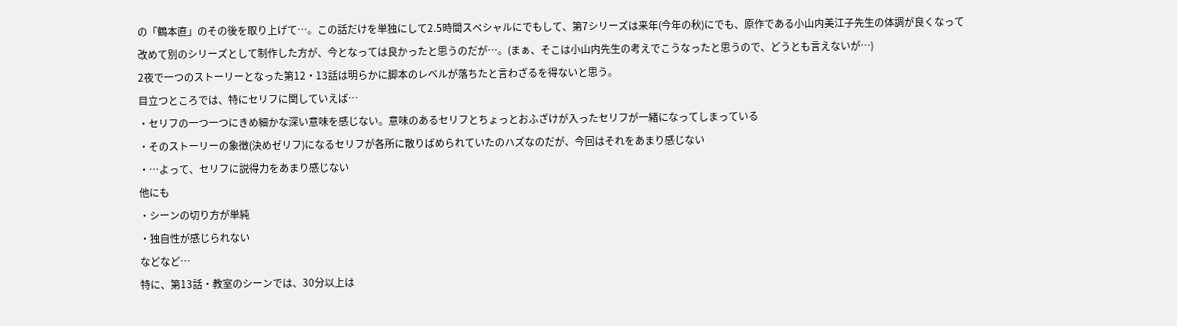の「鶴本直」のその後を取り上げて…。この話だけを単独にして2.5時間スペシャルにでもして、第7シリーズは来年(今年の秋)にでも、原作である小山内美江子先生の体調が良くなって改めて別のシリーズとして制作した方が、今となっては良かったと思うのだが…。(まぁ、そこは小山内先生の考えでこうなったと思うので、どうとも言えないが…)
2夜で一つのストーリーとなった第12・13話は明らかに脚本のレベルが落ちたと言わざるを得ないと思う。
目立つところでは、特にセリフに関していえば…
・セリフの一つ一つにきめ細かな深い意味を感じない。意味のあるセリフとちょっとおふざけが入ったセリフが一緒になってしまっている
・そのストーリーの象徴(決めゼリフ)になるセリフが各所に散りばめられていたのハズなのだが、今回はそれをあまり感じない
・…よって、セリフに説得力をあまり感じない
他にも
・シーンの切り方が単純
・独自性が感じられない
などなど…
特に、第13話・教室のシーンでは、30分以上は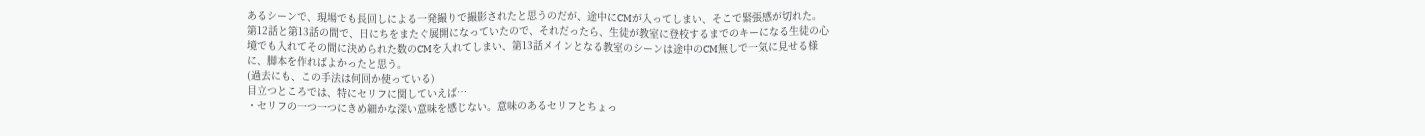あるシーンで、現場でも長回しによる一発撮りで撮影されたと思うのだが、途中にCMが入ってしまい、そこで緊張感が切れた。
第12話と第13話の間で、日にちをまたぐ展開になっていたので、それだったら、生徒が教室に登校するまでのキーになる生徒の心境でも入れてその間に決められた数のCMを入れてしまい、第13話メインとなる教室のシーンは途中のCM無しで一気に見せる様に、脚本を作ればよかったと思う。
(過去にも、この手法は何回か使っている)
目立つところでは、特にセリフに関していえば…
・セリフの一つ一つにきめ細かな深い意味を感じない。意味のあるセリフとちょっ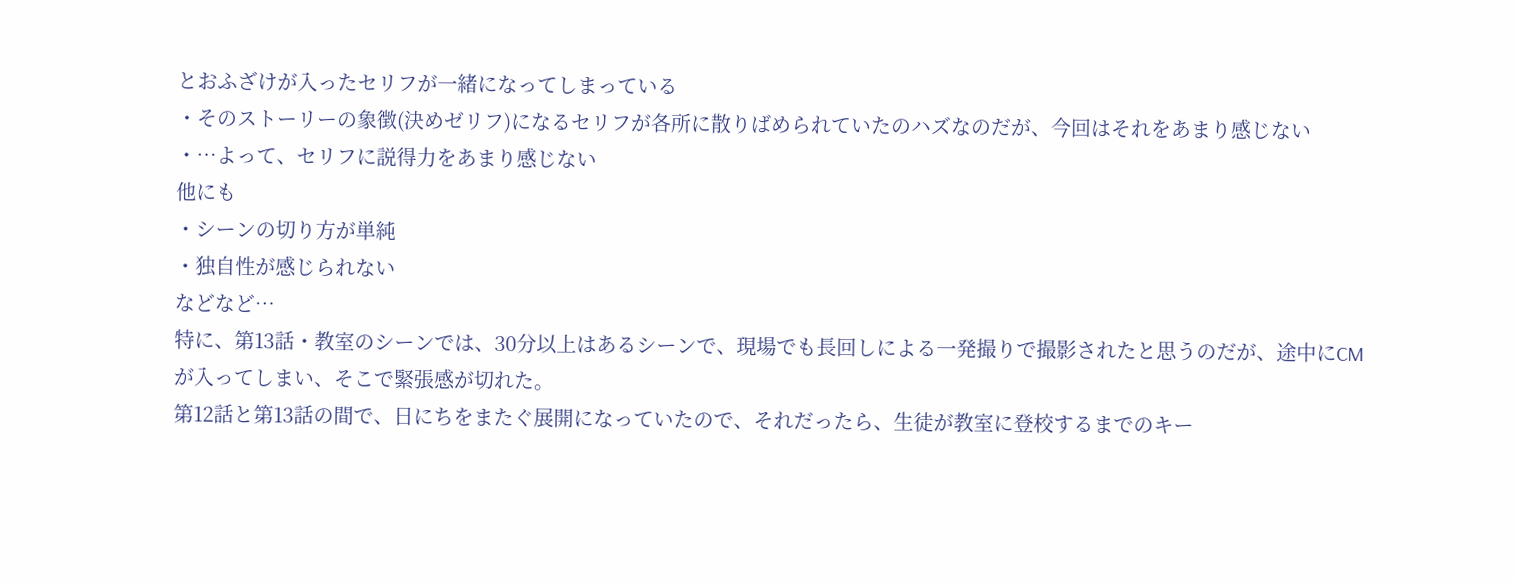とおふざけが入ったセリフが一緒になってしまっている
・そのストーリーの象徴(決めゼリフ)になるセリフが各所に散りばめられていたのハズなのだが、今回はそれをあまり感じない
・…よって、セリフに説得力をあまり感じない
他にも
・シーンの切り方が単純
・独自性が感じられない
などなど…
特に、第13話・教室のシーンでは、30分以上はあるシーンで、現場でも長回しによる一発撮りで撮影されたと思うのだが、途中にCMが入ってしまい、そこで緊張感が切れた。
第12話と第13話の間で、日にちをまたぐ展開になっていたので、それだったら、生徒が教室に登校するまでのキー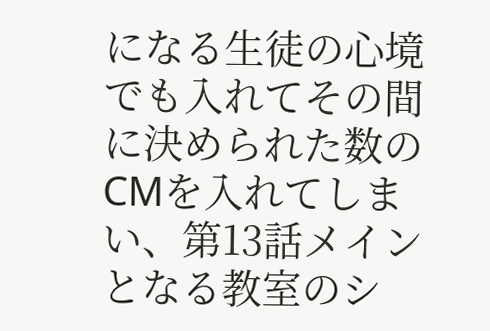になる生徒の心境でも入れてその間に決められた数のCMを入れてしまい、第13話メインとなる教室のシ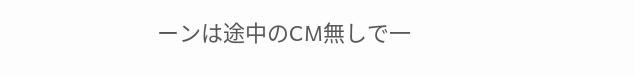ーンは途中のCM無しで一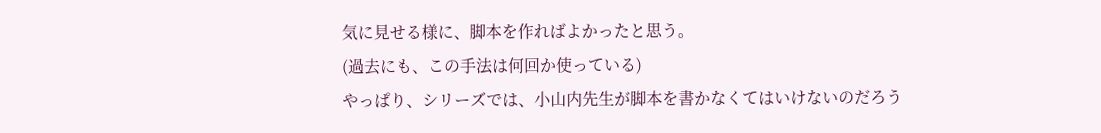気に見せる様に、脚本を作ればよかったと思う。
(過去にも、この手法は何回か使っている)
やっぱり、シリーズでは、小山内先生が脚本を書かなくてはいけないのだろう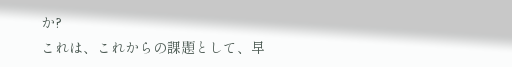か?
これは、これからの課題として、早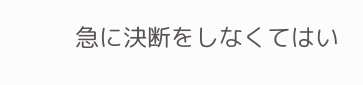急に決断をしなくてはい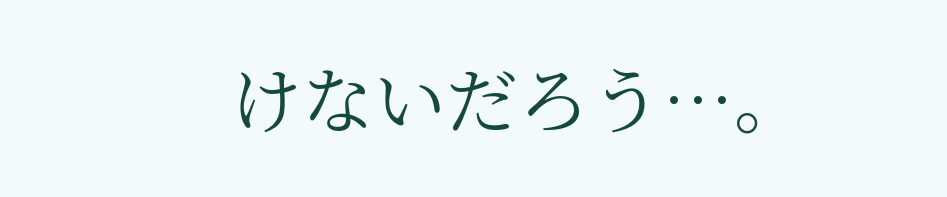けないだろう…。